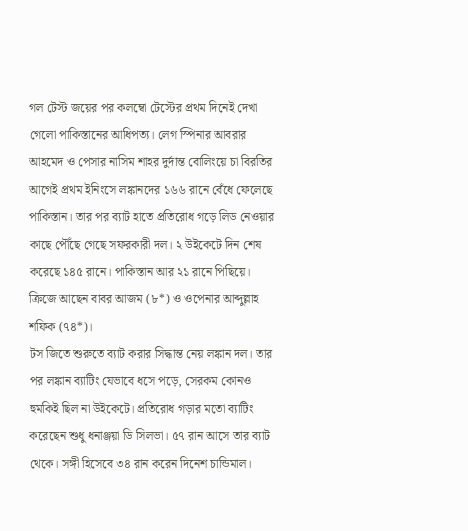গল টেস্ট জয়ের পর কলম্বো টেস্টের প্রথম দিনেই দেখা গেলো পাকিস্তানের আধিপত্য। লেগ স্পিনার আবরার আহমেদ ও পেসার নাসিম শাহর দুর্দান্ত বোলিংয়ে চা বিরতির আগেই প্রথম ইনিংসে লঙ্কানদের ১৬৬ রানে বেঁধে ফেলেছে পাকিস্তান। তার পর ব্যাট হাতে প্রতিরোধ গড়ে লিড নেওয়ার কাছে পৌঁছে গেছে সফরকারী দল। ২ উইকেটে দিন শেষ করেছে ১৪৫ রানে। পাকিস্তান আর ২১ রানে পিছিয়ে। ক্রিজে আছেন বাবর আজম (৮*) ও ওপেনার আব্দুল্লাহ শফিক (৭৪*)।
টস জিতে শুরুতে ব্যাট করার সিদ্ধান্ত নেয় লঙ্কান দল। তার পর লঙ্কান ব্যাটিং যেভাবে ধসে পড়ে, সেরকম কোনও হুমকিই ছিল না উইকেটে। প্রতিরোধ গড়ার মতো ব্যাটিং করেছেন শুধু ধনাঞ্জয়া ডি সিলভা। ৫৭ রান আসে তার ব্যাট থেকে। সঙ্গী হিসেবে ৩৪ রান করেন দিনেশ চান্ডিমাল।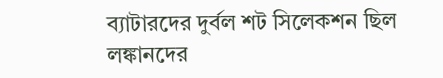ব্যাটারদের দুর্বল শট সিলেকশন ছিল লঙ্কানদের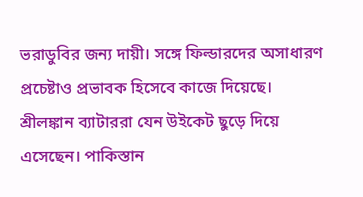ভরাডুবির জন্য দায়ী। সঙ্গে ফিল্ডারদের অসাধারণ প্রচেষ্টাও প্রভাবক হিসেবে কাজে দিয়েছে। শ্রীলঙ্কান ব্যাটাররা যেন উইকেট ছুড়ে দিয়ে এসেছেন। পাকিস্তান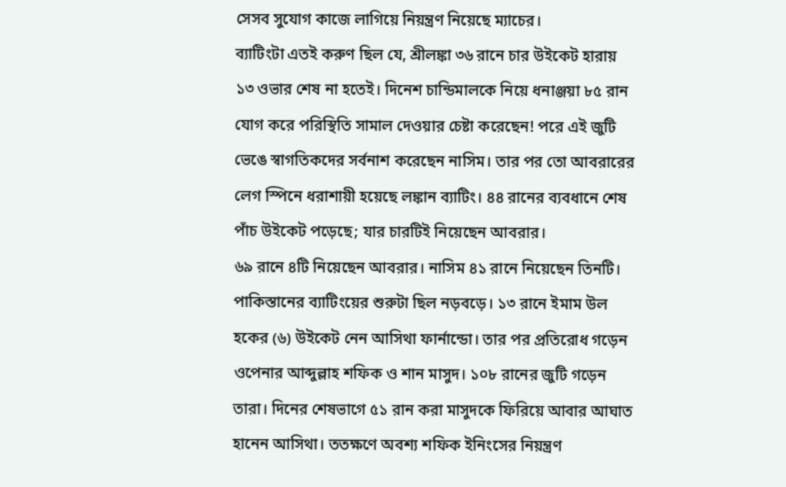সেসব সুযোগ কাজে লাগিয়ে নিয়ন্ত্রণ নিয়েছে ম্যাচের।
ব্যাটিংটা এতই করুণ ছিল যে, শ্রীলঙ্কা ৩৬ রানে চার উইকেট হারায় ১৩ ওভার শেষ না হতেই। দিনেশ চান্ডিমালকে নিয়ে ধনাঞ্জয়া ৮৫ রান যোগ করে পরিস্থিতি সামাল দেওয়ার চেষ্টা করেছেন! পরে এই জুটি ভেঙে স্বাগতিকদের সর্বনাশ করেছেন নাসিম। তার পর তো আবরারের লেগ স্পিনে ধরাশায়ী হয়েছে লঙ্কান ব্যাটিং। ৪৪ রানের ব্যবধানে শেষ পাঁচ উইকেট পড়েছে; যার চারটিই নিয়েছেন আবরার।
৬৯ রানে ৪টি নিয়েছেন আবরার। নাসিম ৪১ রানে নিয়েছেন তিনটি।
পাকিস্তানের ব্যাটিংয়ের শুরুটা ছিল নড়বড়ে। ১৩ রানে ইমাম উল হকের (৬) উইকেট নেন আসিথা ফার্নান্ডো। তার পর প্রতিরোধ গড়েন ওপেনার আব্দুল্লাহ শফিক ও শান মাসুদ। ১০৮ রানের জুটি গড়েন তারা। দিনের শেষভাগে ৫১ রান করা মাসুদকে ফিরিয়ে আবার আঘাত হানেন আসিথা। ততক্ষণে অবশ্য শফিক ইনিংসের নিয়ন্ত্রণ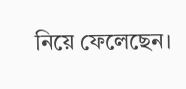নিয়ে ফেলেছেন।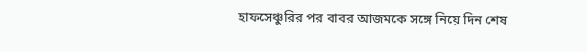হাফসেঞ্চুরির পর বাবর আজমকে সঙ্গে নিয়ে দিন শেষ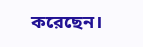করেছেন।